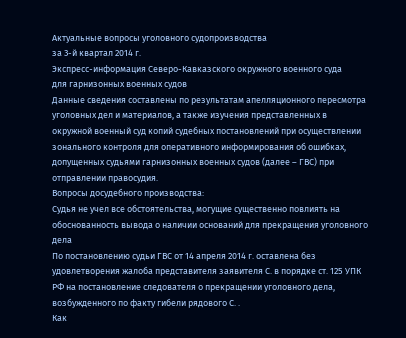Актуальные вопросы уголовного судопроизводства
за 3-й квартал 2014 г.
Экспресс-информация Северо-Кавказского окружного военного суда
для гарнизонных военных судов
Данные сведения составлены по результатам апелляционного пересмотра уголовных дел и материалов, а также изучения представленных в окружной военный суд копий судебных постановлений при осуществлении зонального контроля для оперативного информирования об ошибках, допущенных судьями гарнизонных военных судов (далее – ГВС) при отправлении правосудия.
Вопросы досудебного производства:
Судья не учел все обстоятельства, могущие существенно повлиять на обоснованность вывода о наличии оснований для прекращения уголовного дела
По постановлению судьи ГВС от 14 апреля 2014 г. оставлена без удовлетворения жалоба представителя заявителя С. в порядке ст. 125 УПК РФ на постановление следователя о прекращении уголовного дела, возбужденного по факту гибели рядового С. .
Как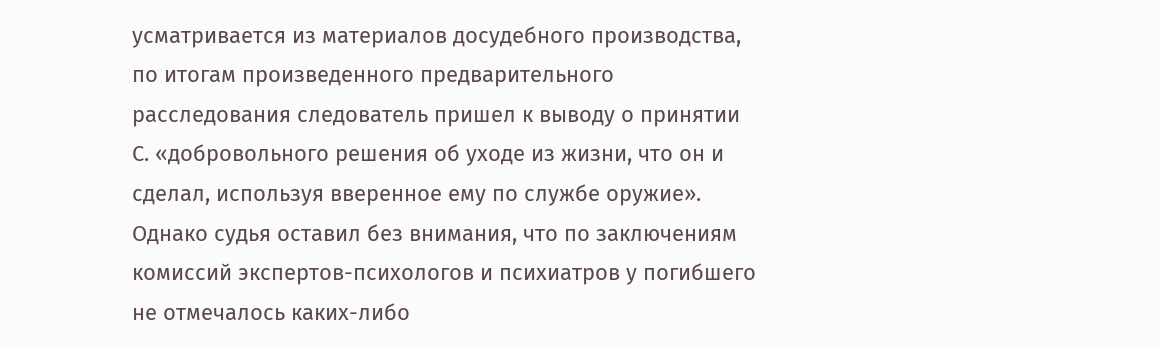усматривается из материалов досудебного производства, по итогам произведенного предварительного расследования следователь пришел к выводу о принятии С. «добровольного решения об уходе из жизни, что он и сделал, используя вверенное ему по службе оружие».
Однако судья оставил без внимания, что по заключениям комиссий экспертов-психологов и психиатров у погибшего не отмечалось каких-либо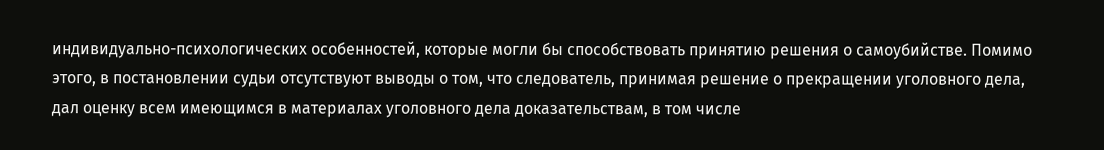индивидуально-психологических особенностей, которые могли бы способствовать принятию решения о самоубийстве. Помимо этого, в постановлении судьи отсутствуют выводы о том, что следователь, принимая решение о прекращении уголовного дела, дал оценку всем имеющимся в материалах уголовного дела доказательствам, в том числе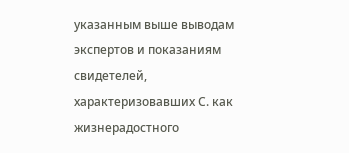указанным выше выводам экспертов и показаниям свидетелей, характеризовавших С. как жизнерадостного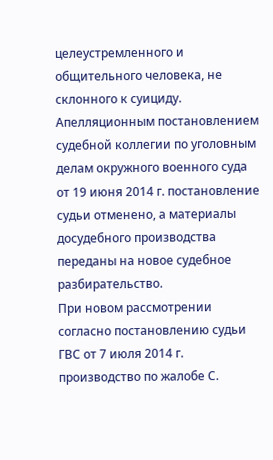целеустремленного и общительного человека, не склонного к суициду.
Апелляционным постановлением судебной коллегии по уголовным делам окружного военного суда от 19 июня 2014 г. постановление судьи отменено, а материалы досудебного производства переданы на новое судебное разбирательство.
При новом рассмотрении согласно постановлению судьи ГВС от 7 июля 2014 г. производство по жалобе С.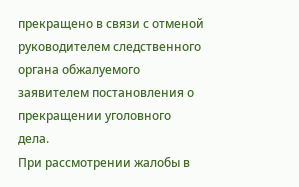прекращено в связи с отменой руководителем следственного органа обжалуемого заявителем постановления о прекращении уголовного дела.
При рассмотрении жалобы в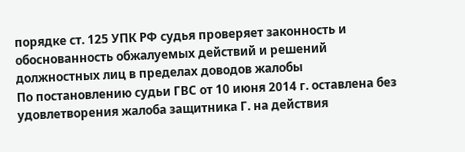порядке ст. 125 УПК РФ судья проверяет законность и обоснованность обжалуемых действий и решений должностных лиц в пределах доводов жалобы
По постановлению судьи ГВС от 10 июня 2014 г. оставлена без удовлетворения жалоба защитника Г. на действия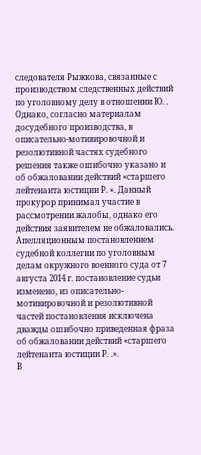следователя Рыжкова, связанные с производством следственных действий по уголовному делу в отношении Ю. .
Однако, согласно материалам досудебного производства, в описательно-мотивировочной и резолютивной частях судебного решения также ошибочно указано и об обжаловании действий «старшего лейтенанта юстиции Р. ». Данный прокурор принимал участие в рассмотрении жалобы, однако его действия заявителем не обжаловались.
Апелляционным постановлением судебной коллегии по уголовным делам окружного военного суда от 7 августа 2014 г. постановление судьи изменено, из описательно-мотивировочной и резолютивной частей постановления исключена дважды ошибочно приведенная фраза об обжаловании действий «старшего лейтенанта юстиции Р. .».
В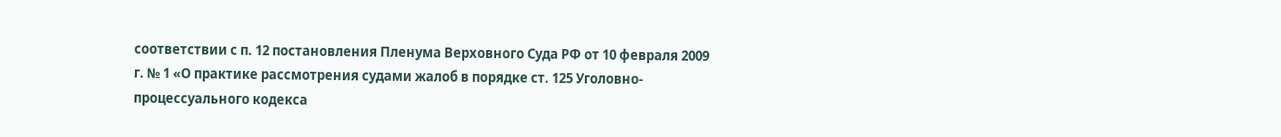соответствии с п. 12 постановления Пленума Верховного Суда РФ от 10 февраля 2009 г. № 1 «О практике рассмотрения судами жалоб в порядке ст. 125 Уголовно-процессуального кодекса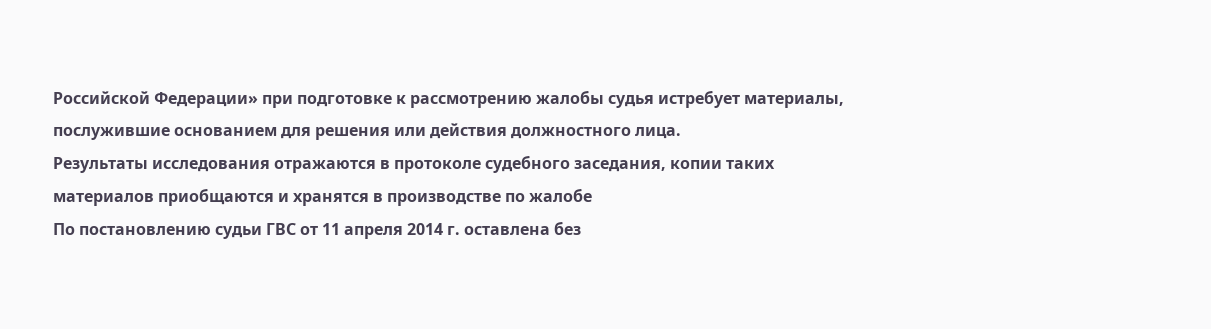Российской Федерации» при подготовке к рассмотрению жалобы судья истребует материалы, послужившие основанием для решения или действия должностного лица.
Результаты исследования отражаются в протоколе судебного заседания, копии таких материалов приобщаются и хранятся в производстве по жалобе
По постановлению судьи ГВС от 11 апреля 2014 г. оставлена без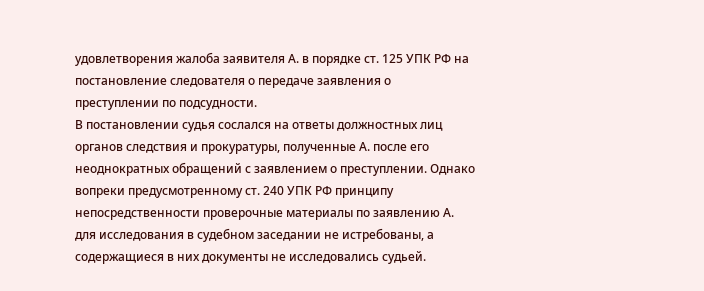удовлетворения жалоба заявителя А. в порядке ст. 125 УПК РФ на постановление следователя о передаче заявления о преступлении по подсудности.
В постановлении судья сослался на ответы должностных лиц органов следствия и прокуратуры, полученные А. после его неоднократных обращений с заявлением о преступлении. Однако вопреки предусмотренному ст. 240 УПК РФ принципу непосредственности проверочные материалы по заявлению А. для исследования в судебном заседании не истребованы, а содержащиеся в них документы не исследовались судьей.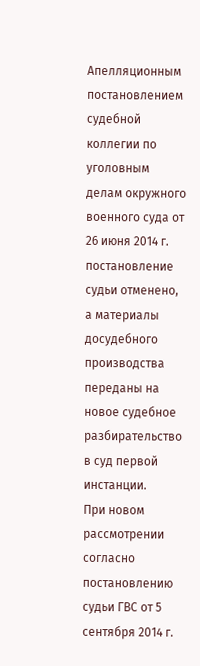Апелляционным постановлением судебной коллегии по уголовным делам окружного военного суда от 26 июня 2014 г. постановление судьи отменено, а материалы досудебного производства переданы на новое судебное разбирательство в суд первой инстанции.
При новом рассмотрении согласно постановлению судьи ГВС от 5 сентября 2014 г.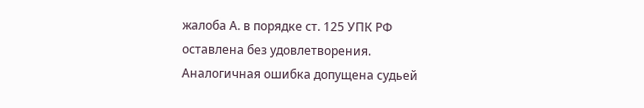жалоба А. в порядке ст. 125 УПК РФ оставлена без удовлетворения.
Аналогичная ошибка допущена судьей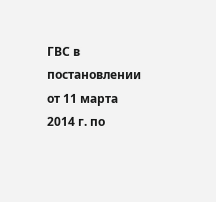ГВС в постановлении от 11 марта 2014 г. по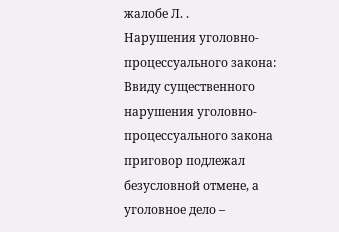жалобе Л. .
Нарушения уголовно-процессуального закона:
Ввиду существенного нарушения уголовно-процессуального закона приговор подлежал безусловной отмене, а уголовное дело –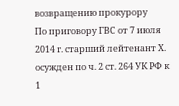возвращению прокурору
По приговору ГВС от 7 июля 2014 г. старший лейтенант Х. осужден по ч. 2 ст. 264 УК РФ к 1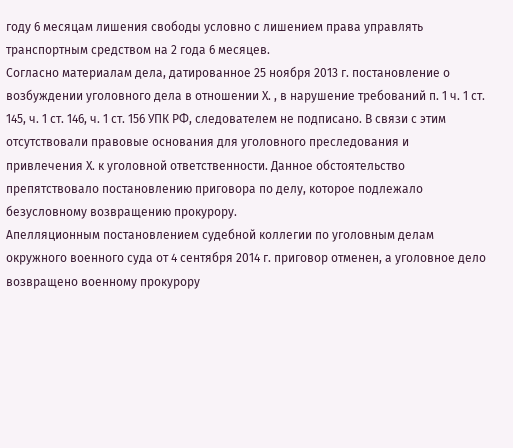году 6 месяцам лишения свободы условно с лишением права управлять транспортным средством на 2 года 6 месяцев.
Согласно материалам дела, датированное 25 ноября 2013 г. постановление о возбуждении уголовного дела в отношении Х. , в нарушение требований п. 1 ч. 1 ст. 145, ч. 1 ст. 146, ч. 1 ст. 156 УПК РФ, следователем не подписано. В связи с этим отсутствовали правовые основания для уголовного преследования и привлечения Х. к уголовной ответственности. Данное обстоятельство препятствовало постановлению приговора по делу, которое подлежало безусловному возвращению прокурору.
Апелляционным постановлением судебной коллегии по уголовным делам окружного военного суда от 4 сентября 2014 г. приговор отменен, а уголовное дело возвращено военному прокурору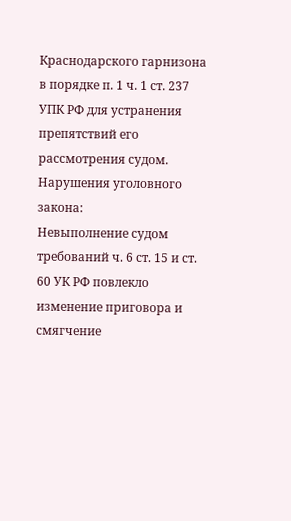Краснодарского гарнизона в порядке п. 1 ч. 1 ст. 237 УПК РФ для устранения препятствий его рассмотрения судом.
Нарушения уголовного закона:
Невыполнение судом требований ч. 6 ст. 15 и ст. 60 УК РФ повлекло изменение приговора и смягчение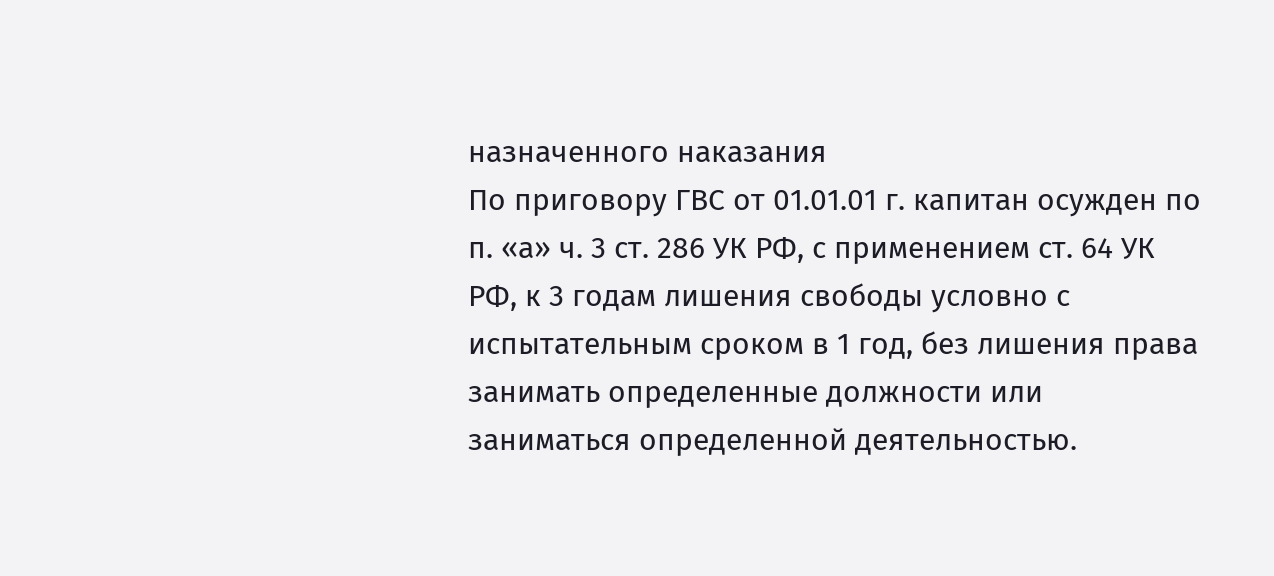назначенного наказания
По приговору ГВС от 01.01.01 г. капитан осужден по п. «а» ч. 3 ст. 286 УК РФ, с применением ст. 64 УК РФ, к 3 годам лишения свободы условно с испытательным сроком в 1 год, без лишения права занимать определенные должности или заниматься определенной деятельностью.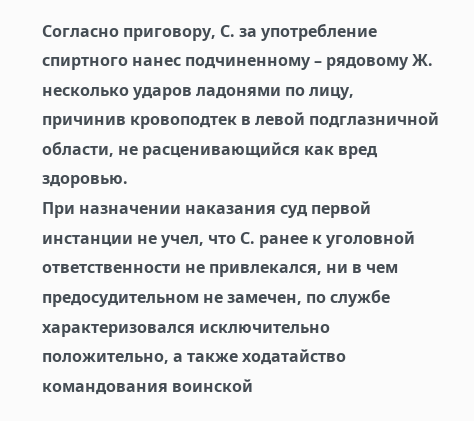Согласно приговору, С. за употребление спиртного нанес подчиненному – рядовому Ж. несколько ударов ладонями по лицу, причинив кровоподтек в левой подглазничной области, не расценивающийся как вред здоровью.
При назначении наказания суд первой инстанции не учел, что С. ранее к уголовной ответственности не привлекался, ни в чем предосудительном не замечен, по службе характеризовался исключительно положительно, а также ходатайство командования воинской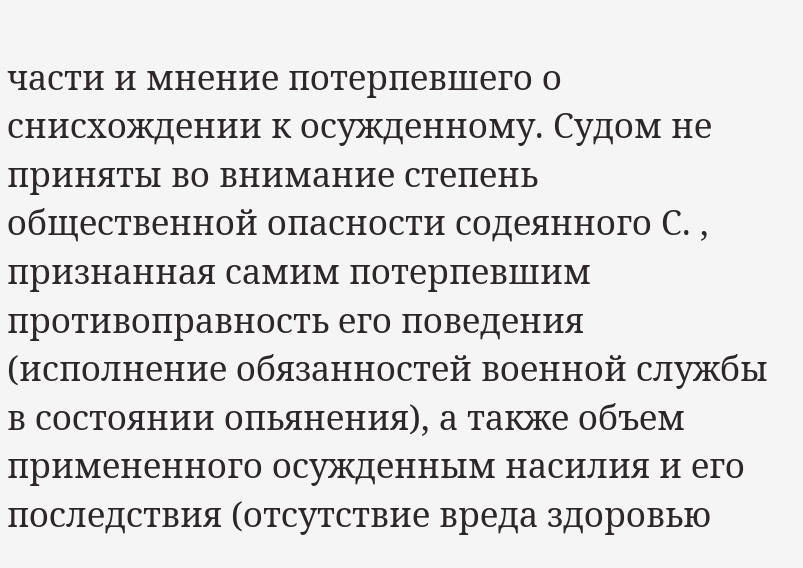части и мнение потерпевшего о снисхождении к осужденному. Судом не приняты во внимание степень общественной опасности содеянного С. , признанная самим потерпевшим противоправность его поведения (исполнение обязанностей военной службы в состоянии опьянения), а также объем примененного осужденным насилия и его последствия (отсутствие вреда здоровью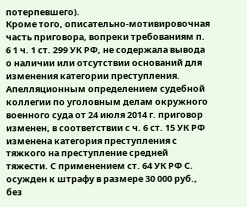потерпевшего).
Кроме того, описательно-мотивировочная часть приговора, вопреки требованиям п. 6 1 ч. 1 ст. 299 УК РФ, не содержала вывода о наличии или отсутствии оснований для изменения категории преступления.
Апелляционным определением судебной коллегии по уголовным делам окружного военного суда от 24 июля 2014 г. приговор изменен, в соответствии с ч. 6 ст. 15 УК РФ изменена категория преступления с тяжкого на преступление средней тяжести. С применением ст. 64 УК РФ С. осужден к штрафу в размере 30 000 руб., без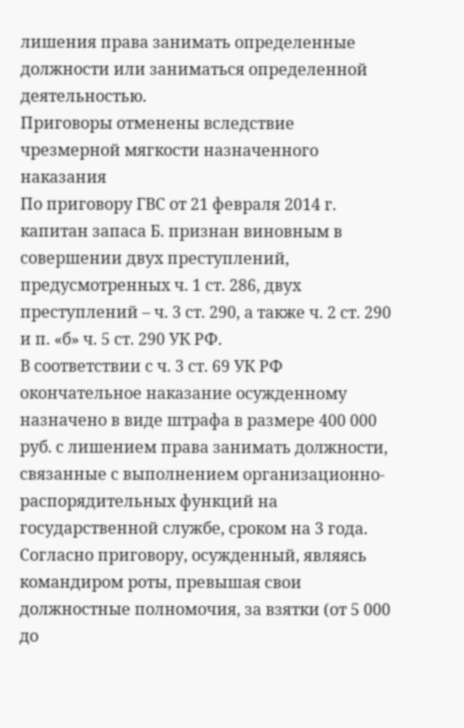лишения права занимать определенные должности или заниматься определенной деятельностью.
Приговоры отменены вследствие чрезмерной мягкости назначенного наказания
По приговору ГВС от 21 февраля 2014 г. капитан запаса Б. признан виновным в совершении двух преступлений, предусмотренных ч. 1 ст. 286, двух преступлений – ч. 3 ст. 290, а также ч. 2 ст. 290 и п. «б» ч. 5 ст. 290 УК РФ.
В соответствии с ч. 3 ст. 69 УК РФ окончательное наказание осужденному назначено в виде штрафа в размере 400 000 руб. с лишением права занимать должности, связанные с выполнением организационно-распорядительных функций на государственной службе, сроком на 3 года.
Согласно приговору, осужденный, являясь командиром роты, превышая свои должностные полномочия, за взятки (от 5 000 до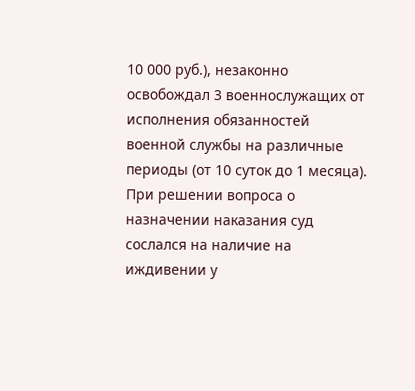10 000 руб.), незаконно освобождал 3 военнослужащих от исполнения обязанностей военной службы на различные периоды (от 10 суток до 1 месяца).
При решении вопроса о назначении наказания суд сослался на наличие на иждивении у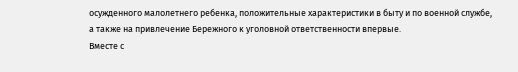осужденного малолетнего ребенка, положительные характеристики в быту и по военной службе, а также на привлечение Бережного к уголовной ответственности впервые.
Вместе с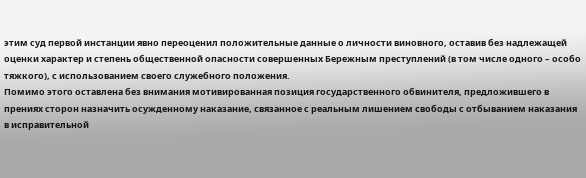этим суд первой инстанции явно переоценил положительные данные о личности виновного, оставив без надлежащей оценки характер и степень общественной опасности совершенных Бережным преступлений (в том числе одного – особо тяжкого), с использованием своего служебного положения.
Помимо этого оставлена без внимания мотивированная позиция государственного обвинителя, предложившего в прениях сторон назначить осужденному наказание, связанное с реальным лишением свободы с отбыванием наказания в исправительной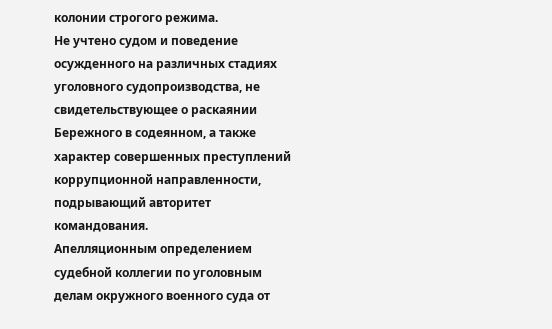колонии строгого режима.
Не учтено судом и поведение осужденного на различных стадиях уголовного судопроизводства, не свидетельствующее о раскаянии Бережного в содеянном, а также характер совершенных преступлений коррупционной направленности, подрывающий авторитет командования.
Апелляционным определением судебной коллегии по уголовным делам окружного военного суда от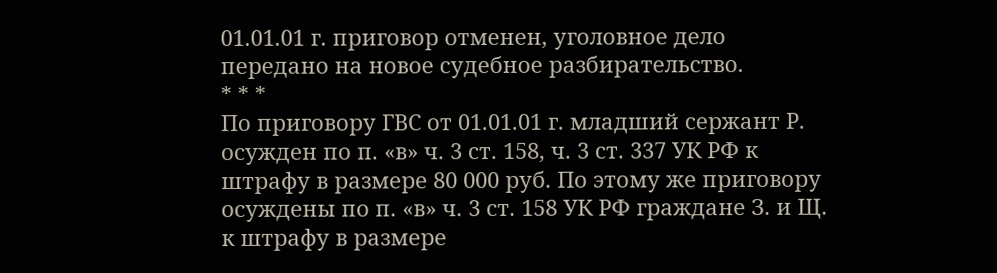01.01.01 г. приговор отменен, уголовное дело передано на новое судебное разбирательство.
* * *
По приговору ГВС от 01.01.01 г. младший сержант Р. осужден по п. «в» ч. 3 ст. 158, ч. 3 ст. 337 УК РФ к штрафу в размере 80 000 руб. По этому же приговору осуждены по п. «в» ч. 3 ст. 158 УК РФ граждане З. и Щ. к штрафу в размере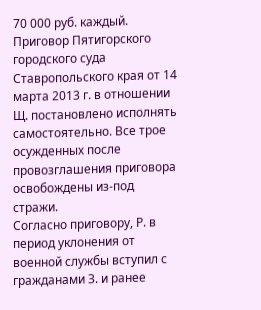70 000 руб. каждый. Приговор Пятигорского городского суда Ставропольского края от 14 марта 2013 г. в отношении Щ. постановлено исполнять самостоятельно. Все трое осужденных после провозглашения приговора освобождены из-под стражи.
Согласно приговору, Р. в период уклонения от военной службы вступил с гражданами З. и ранее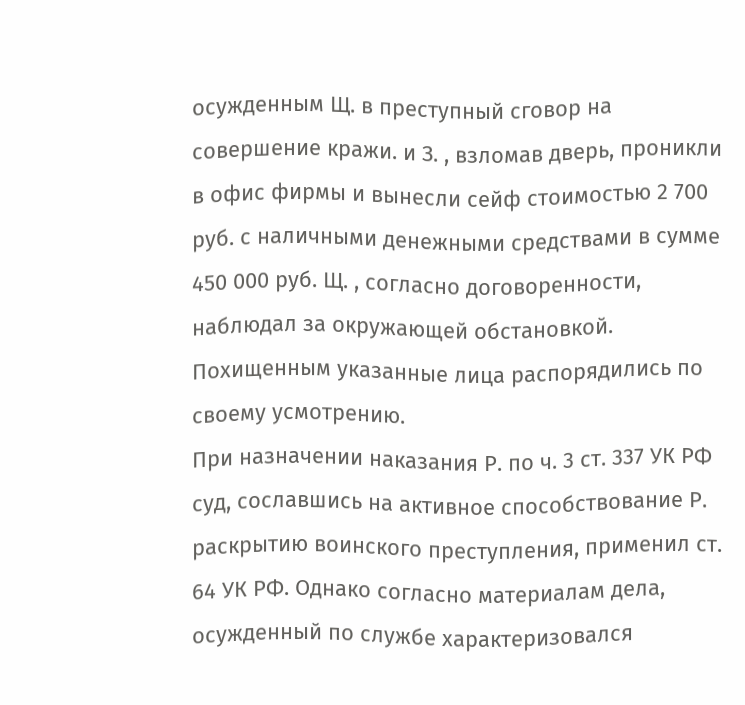осужденным Щ. в преступный сговор на совершение кражи. и З. , взломав дверь, проникли в офис фирмы и вынесли сейф стоимостью 2 700 руб. с наличными денежными средствами в сумме 450 000 руб. Щ. , согласно договоренности, наблюдал за окружающей обстановкой. Похищенным указанные лица распорядились по своему усмотрению.
При назначении наказания Р. по ч. 3 ст. 337 УК РФ суд, сославшись на активное способствование Р. раскрытию воинского преступления, применил ст. 64 УК РФ. Однако согласно материалам дела, осужденный по службе характеризовался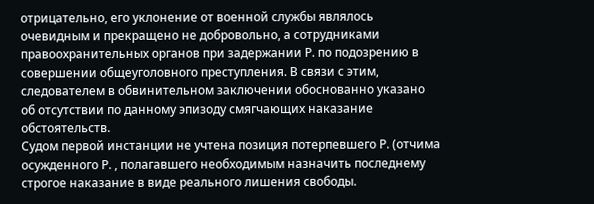отрицательно, его уклонение от военной службы являлось очевидным и прекращено не добровольно, а сотрудниками правоохранительных органов при задержании Р. по подозрению в совершении общеуголовного преступления. В связи с этим, следователем в обвинительном заключении обоснованно указано об отсутствии по данному эпизоду смягчающих наказание обстоятельств.
Судом первой инстанции не учтена позиция потерпевшего Р. (отчима осужденного Р. , полагавшего необходимым назначить последнему строгое наказание в виде реального лишения свободы.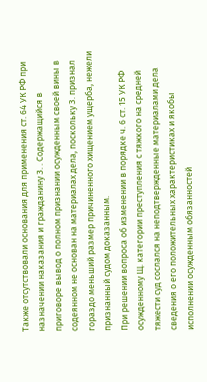Также отсутствовали основания для применения ст. 64 УК РФ при назначении наказания и гражданину З. . Содержащийся в приговоре вывод о полном признании осужденным своей вины в содеянном не основан на материалах дела, поскольку З. признал гораздо меньший размер причиненного хищением ущерба, нежели признанный судом доказанным.
При решении вопроса об изменении в порядке ч. 6 ст. 15 УК РФ осужденному Щ. категории преступления с тяжкого на средней тяжести суд сослался на неподтвержденные материалами дела сведения о его положительных характеристиках и якобы исполнении осужденным обязанностей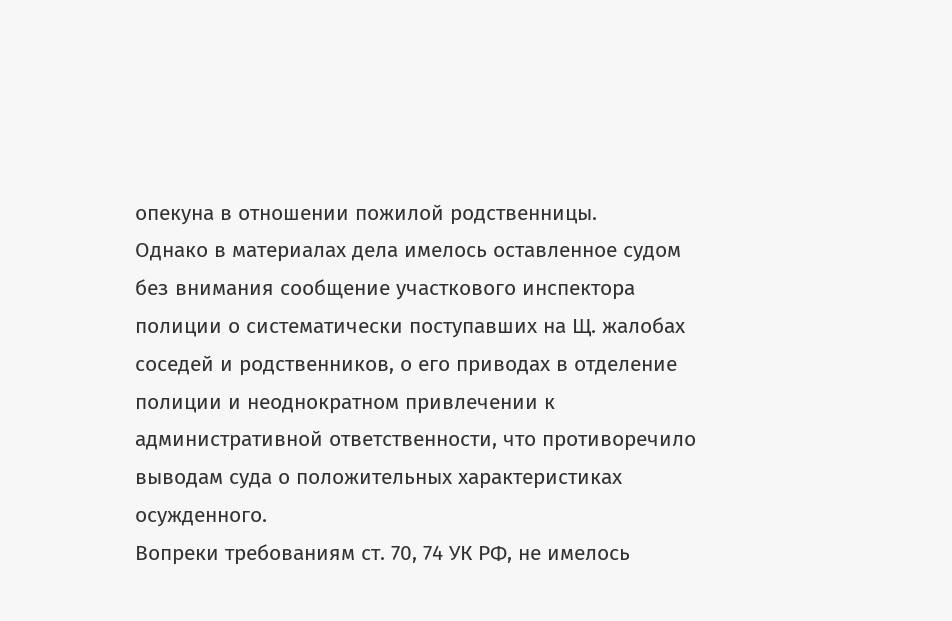опекуна в отношении пожилой родственницы.
Однако в материалах дела имелось оставленное судом без внимания сообщение участкового инспектора полиции о систематически поступавших на Щ. жалобах соседей и родственников, о его приводах в отделение полиции и неоднократном привлечении к административной ответственности, что противоречило выводам суда о положительных характеристиках осужденного.
Вопреки требованиям ст. 70, 74 УК РФ, не имелось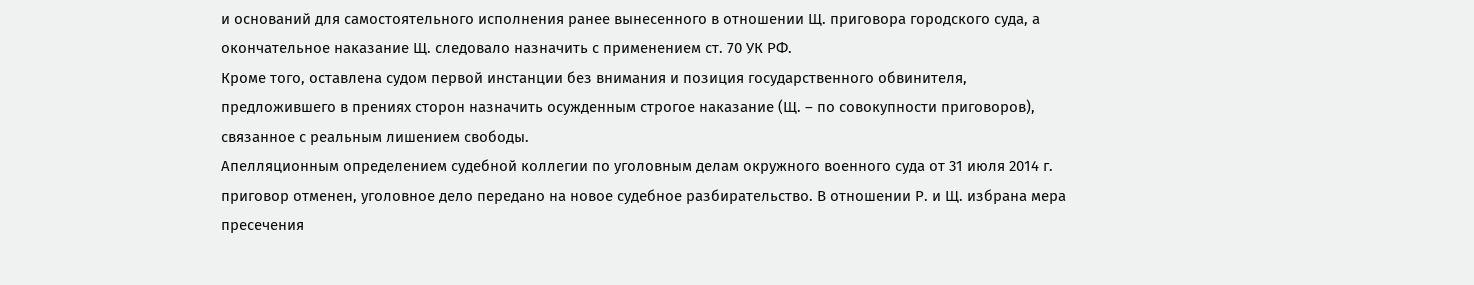и оснований для самостоятельного исполнения ранее вынесенного в отношении Щ. приговора городского суда, а окончательное наказание Щ. следовало назначить с применением ст. 70 УК РФ.
Кроме того, оставлена судом первой инстанции без внимания и позиция государственного обвинителя, предложившего в прениях сторон назначить осужденным строгое наказание (Щ. – по совокупности приговоров), связанное с реальным лишением свободы.
Апелляционным определением судебной коллегии по уголовным делам окружного военного суда от 31 июля 2014 г. приговор отменен, уголовное дело передано на новое судебное разбирательство. В отношении Р. и Щ. избрана мера пресечения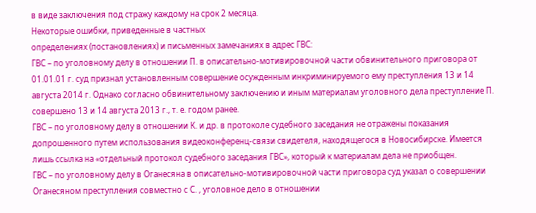в виде заключения под стражу каждому на срок 2 месяца.
Некоторые ошибки, приведенные в частных
определениях (постановлениях) и письменных замечаниях в адрес ГВС:
ГВС – по уголовному делу в отношении П. в описательно-мотивировочной части обвинительного приговора от 01.01.01 г. суд признал установленным совершение осужденным инкриминируемого ему преступления 13 и 14 августа 2014 г. Однако согласно обвинительному заключению и иным материалам уголовного дела преступление П. совершено 13 и 14 августа 2013 г., т. е. годом ранее.
ГВС – по уголовному делу в отношении К. и др. в протоколе судебного заседания не отражены показания допрошенного путем использования видеоконференц-связи свидетеля, находящегося в Новосибирске. Имеется лишь ссылка на «отдельный протокол судебного заседания ГВС», который к материалам дела не приобщен.
ГВС – по уголовному делу в Оганесяна в описательно-мотивировочной части приговора суд указал о совершении Оганесяном преступления совместно с С. , уголовное дело в отношении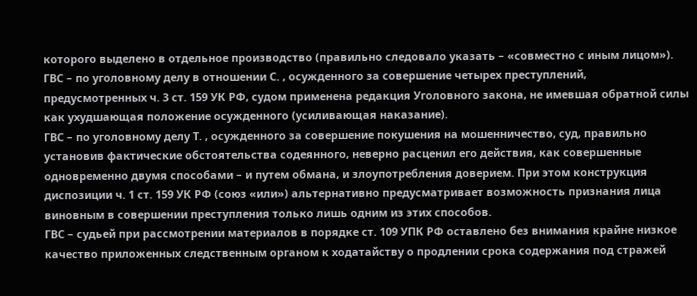которого выделено в отдельное производство (правильно следовало указать – «совместно с иным лицом»).
ГВС – по уголовному делу в отношении С. , осужденного за совершение четырех преступлений, предусмотренных ч. 3 ст. 159 УК РФ, судом применена редакция Уголовного закона, не имевшая обратной силы как ухудшающая положение осужденного (усиливающая наказание).
ГВС – по уголовному делу Т. , осужденного за совершение покушения на мошенничество, суд, правильно установив фактические обстоятельства содеянного, неверно расценил его действия, как совершенные одновременно двумя способами – и путем обмана, и злоупотребления доверием. При этом конструкция диспозиции ч. 1 ст. 159 УК РФ (союз «или») альтернативно предусматривает возможность признания лица виновным в совершении преступления только лишь одним из этих способов.
ГВС – судьей при рассмотрении материалов в порядке ст. 109 УПК РФ оставлено без внимания крайне низкое качество приложенных следственным органом к ходатайству о продлении срока содержания под стражей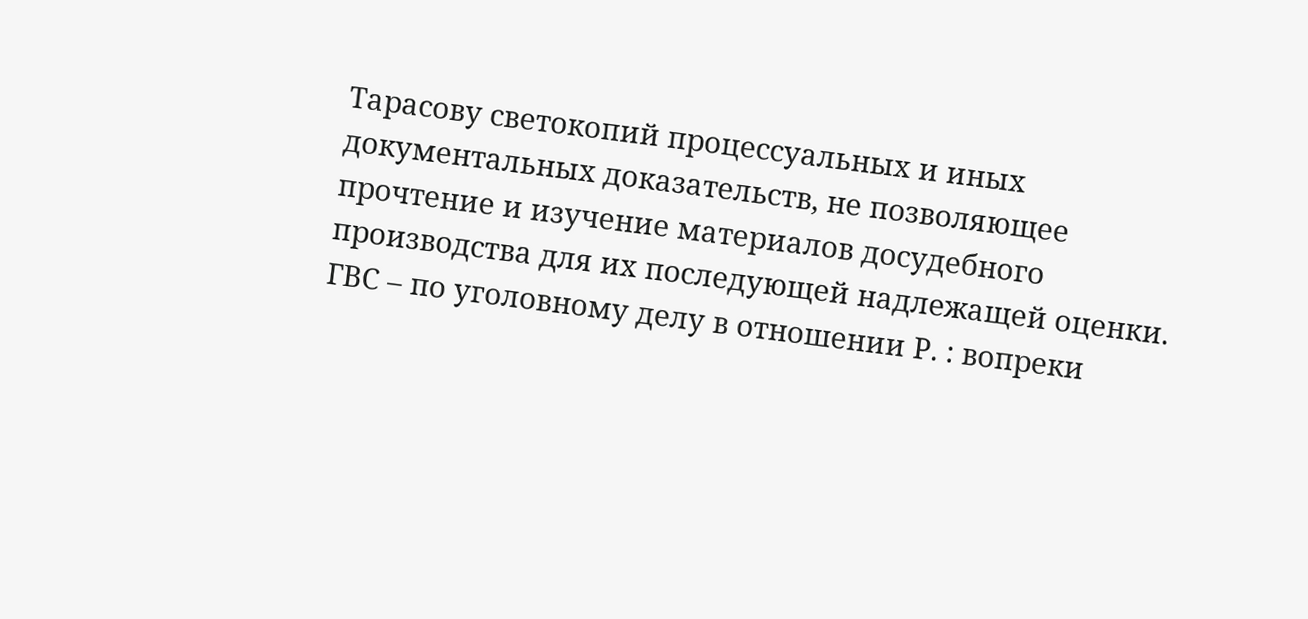Тарасову светокопий процессуальных и иных документальных доказательств, не позволяющее прочтение и изучение материалов досудебного производства для их последующей надлежащей оценки.
ГВС – по уголовному делу в отношении Р. : вопреки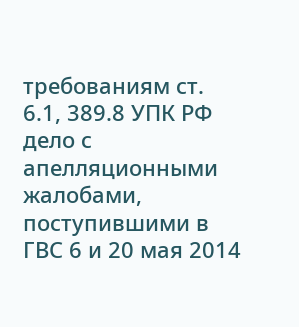требованиям ст. 6.1, 389.8 УПК РФ дело с апелляционными жалобами, поступившими в ГВС 6 и 20 мая 2014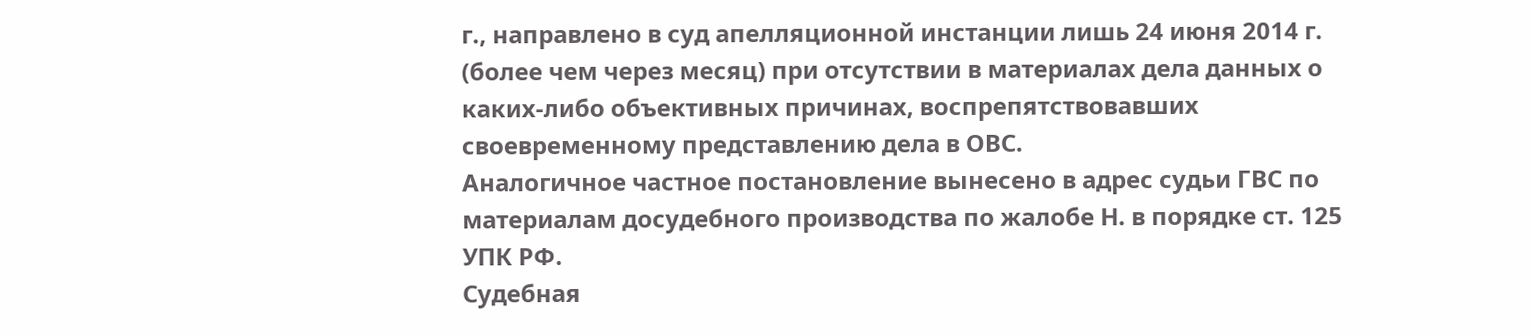г., направлено в суд апелляционной инстанции лишь 24 июня 2014 г. (более чем через месяц) при отсутствии в материалах дела данных о каких-либо объективных причинах, воспрепятствовавших своевременному представлению дела в ОВС.
Аналогичное частное постановление вынесено в адрес судьи ГВС по материалам досудебного производства по жалобе Н. в порядке ст. 125 УПК РФ.
Судебная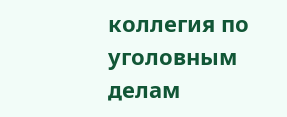коллегия по уголовным делам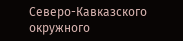Северо-Кавказского окружного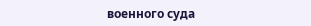военного суда